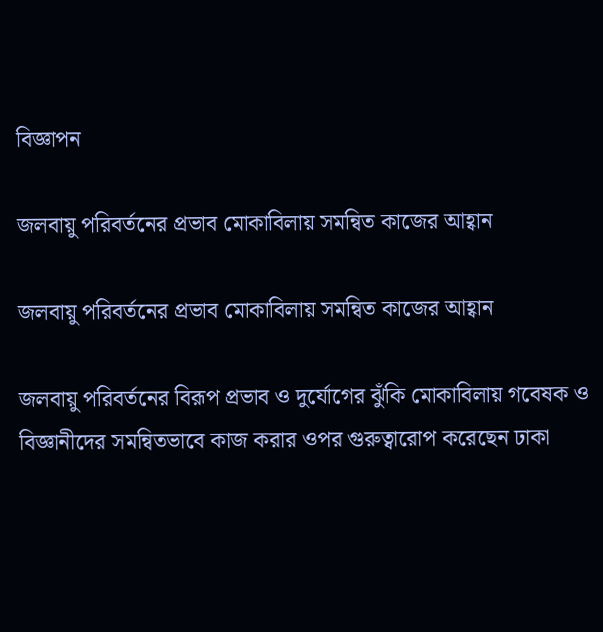বিজ্ঞাপন

জলবায়ু পরিবর্তনের প্রভাব মোকাবিলায় সমন্বিত কাজের আহ্বান

জলবায়ু পরিবর্তনের প্রভাব মোকাবিলায় সমন্বিত কাজের আহ্বান

জলবায়ু পরিবর্তনের বিরূপ প্রভাব ও দুর্যোগের ঝুঁকি মোকাবিলায় গবেষক ও বিজ্ঞানীদের সমন্বিতভাবে কাজ করার ওপর গুরুত্বারোপ করেছেন ঢাকা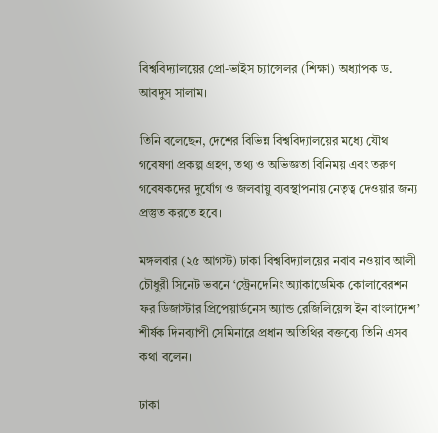বিশ্ববিদ্যালয়ের প্রো-ভাইস চ্যান্সেলর (শিক্ষা) অধ্যাপক ড. আবদুস সালাম।

তিনি বলেছেন, দেশের বিভিন্ন বিশ্ববিদ্যালয়ের মধ্যে যৌথ গবেষণা প্রকল্প গ্রহণ, তথ্য ও অভিজ্ঞতা বিনিময় এবং তরুণ গবেষকদের দুর্যোগ ও জলবায়ু ব্যবস্থাপনায় নেতৃত্ব দেওয়ার জন্য প্রস্তুত করতে হবে।

মঙ্গলবার (২৫ আগস্ট) ঢাকা বিশ্ববিদ্যালয়ের নবাব নওয়াব আলী চৌধুরী সিনেট ভবনে ‘স্ট্রেনদেনিং অ্যাকাডেমিক কোলাবেরশন ফর ডিজাস্টার প্রিপেয়ার্ডনেস অ্যান্ড রেজিলিয়েন্স ইন বাংলাদেশ’ শীর্ষক দিনব্যাপী সেমিনারে প্রধান অতিথির বক্তব্যে তিনি এসব কথা বলেন।

ঢাকা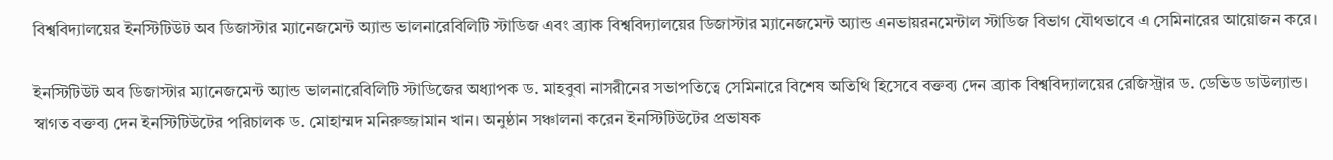বিশ্ববিদ্যালয়ের ইনস্টিটিউট অব ডিজাস্টার ম্যানেজমেন্ট অ্যান্ড ভালনারেবিলিটি স্টাডিজ এবং ব্র্যাক বিশ্ববিদ্যালয়ের ডিজাস্টার ম্যানেজমেন্ট অ্যান্ড এনভায়রনমেন্টাল স্টাডিজ বিভাগ যৌথভাবে এ সেমিনারের আয়োজন করে।

ইনস্টিটিউট অব ডিজাস্টার ম্যানেজমেন্ট অ্যান্ড ভালনারেবিলিটি স্টাডিজের অধ্যাপক ড. মাহবুবা নাসরীনের সভাপতিত্বে সেমিনারে বিশেষ অতিথি হিসেবে বক্তব্য দেন ব্র্যাক বিশ্ববিদ্যালয়ের রেজিস্ট্রার ড. ডেভিড ডাউল্যান্ড। স্বাগত বক্তব্য দেন ইনস্টিটিউটের পরিচালক ড. মোহাম্মদ মনিরুজ্জামান খান। অনুষ্ঠান সঞ্চালনা করেন ইনস্টিটিউটের প্রভাষক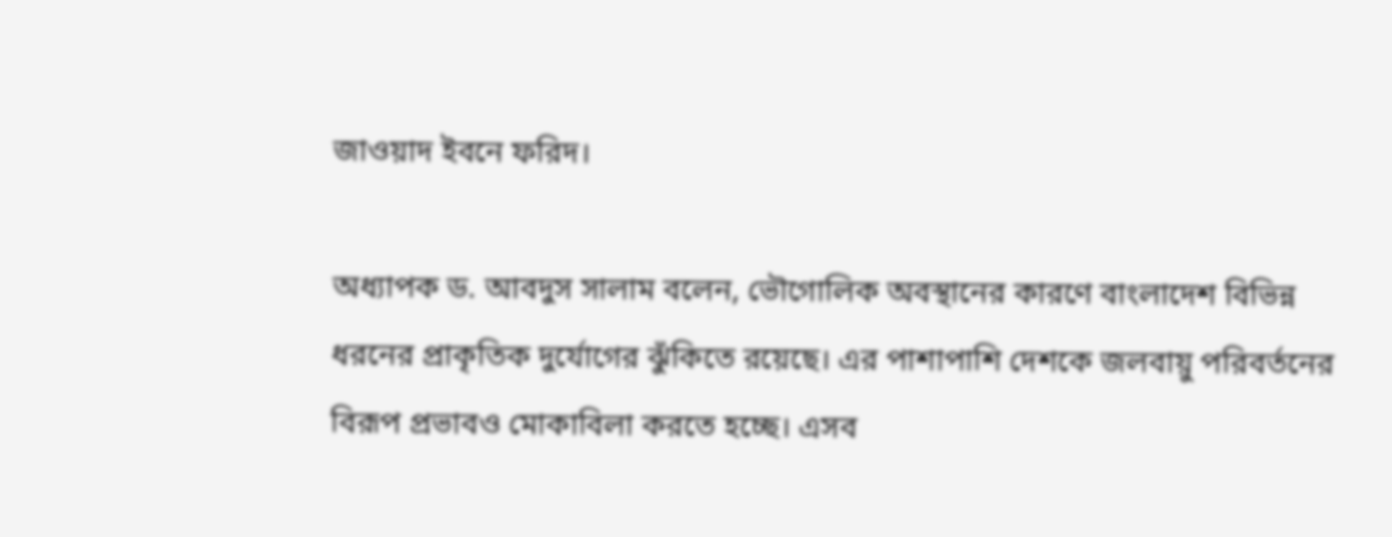জাওয়াদ ইবনে ফরিদ।

অধ্যাপক ড. আবদুস সালাম বলেন, ভৌগোলিক অবস্থানের কারণে বাংলাদেশ বিভিন্ন ধরনের প্রাকৃতিক দুর্যোগের ঝুঁকিতে রয়েছে। এর পাশাপাশি দেশকে জলবায়ু পরিবর্তনের বিরূপ প্রভাবও মোকাবিলা করতে হচ্ছে। এসব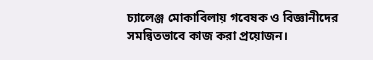চ্যালেঞ্জ মোকাবিলায় গবেষক ও বিজ্ঞানীদের সমন্বিতভাবে কাজ করা প্রয়োজন।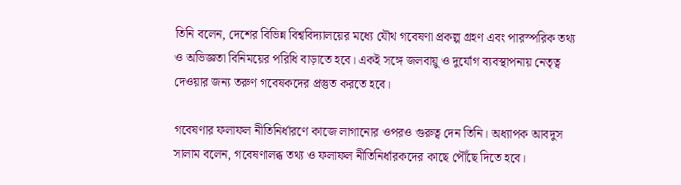তিনি বলেন, দেশের বিভিন্ন বিশ্ববিদ্যালয়ের মধ্যে যৌথ গবেষণা প্রকল্প গ্রহণ এবং পারস্পরিক তথ্য ও অভিজ্ঞতা বিনিময়ের পরিধি বাড়াতে হবে। একই সঙ্গে জলবায়ু ও দুর্যোগ ব্যবস্থাপনায় নেতৃত্ব দেওয়ার জন্য তরুণ গবেষকদের প্রস্তুত করতে হবে।

গবেষণার ফলাফল নীতিনির্ধারণে কাজে লাগানোর ওপরও গুরুত্ব দেন তিনি। অধ্যাপক আবদুস সালাম বলেন, গবেষণালব্ধ তথ্য ও ফলাফল নীতিনির্ধারকদের কাছে পৌঁছে দিতে হবে।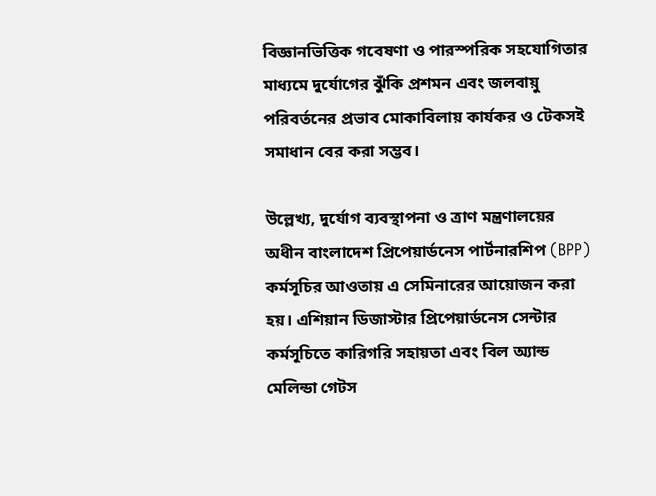বিজ্ঞানভিত্তিক গবেষণা ও পারস্পরিক সহযোগিতার মাধ্যমে দুর্যোগের ঝুঁকি প্রশমন এবং জলবায়ু পরিবর্তনের প্রভাব মোকাবিলায় কার্যকর ও টেকসই সমাধান বের করা সম্ভব।

উল্লেখ্য, দুর্যোগ ব্যবস্থাপনা ও ত্রাণ মন্ত্রণালয়ের অধীন বাংলাদেশ প্রিপেয়ার্ডনেস পার্টনারশিপ (BPP) কর্মসূচির আওতায় এ সেমিনারের আয়োজন করা হয়। এশিয়ান ডিজাস্টার প্রিপেয়ার্ডনেস সেন্টার কর্মসূচিতে কারিগরি সহায়তা এবং বিল অ্যান্ড মেলিন্ডা গেটস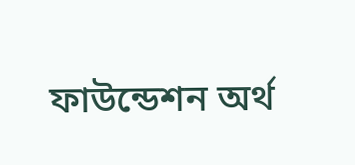ফাউন্ডেশন অর্থ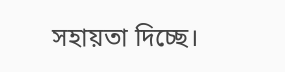সহায়তা দিচ্ছে।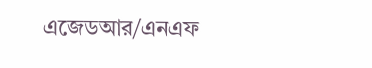এজেডআর/এনএফ